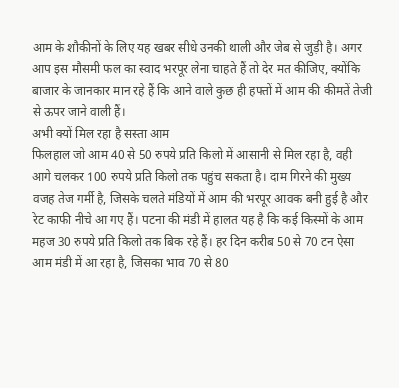आम के शौकीनों के लिए यह खबर सीधे उनकी थाली और जेब से जुड़ी है। अगर आप इस मौसमी फल का स्वाद भरपूर लेना चाहते हैं तो देर मत कीजिए, क्योंकि बाजार के जानकार मान रहे हैं कि आने वाले कुछ ही हफ्तों में आम की कीमतें तेजी से ऊपर जाने वाली हैं।
अभी क्यों मिल रहा है सस्ता आम
फिलहाल जो आम 40 से 50 रुपये प्रति किलो में आसानी से मिल रहा है, वही आगे चलकर 100 रुपये प्रति किलो तक पहुंच सकता है। दाम गिरने की मुख्य वजह तेज गर्मी है, जिसके चलते मंडियों में आम की भरपूर आवक बनी हुई है और रेट काफी नीचे आ गए हैं। पटना की मंडी में हालत यह है कि कई किस्मों के आम महज 30 रुपये प्रति किलो तक बिक रहे हैं। हर दिन करीब 50 से 70 टन ऐसा आम मंडी में आ रहा है, जिसका भाव 70 से 80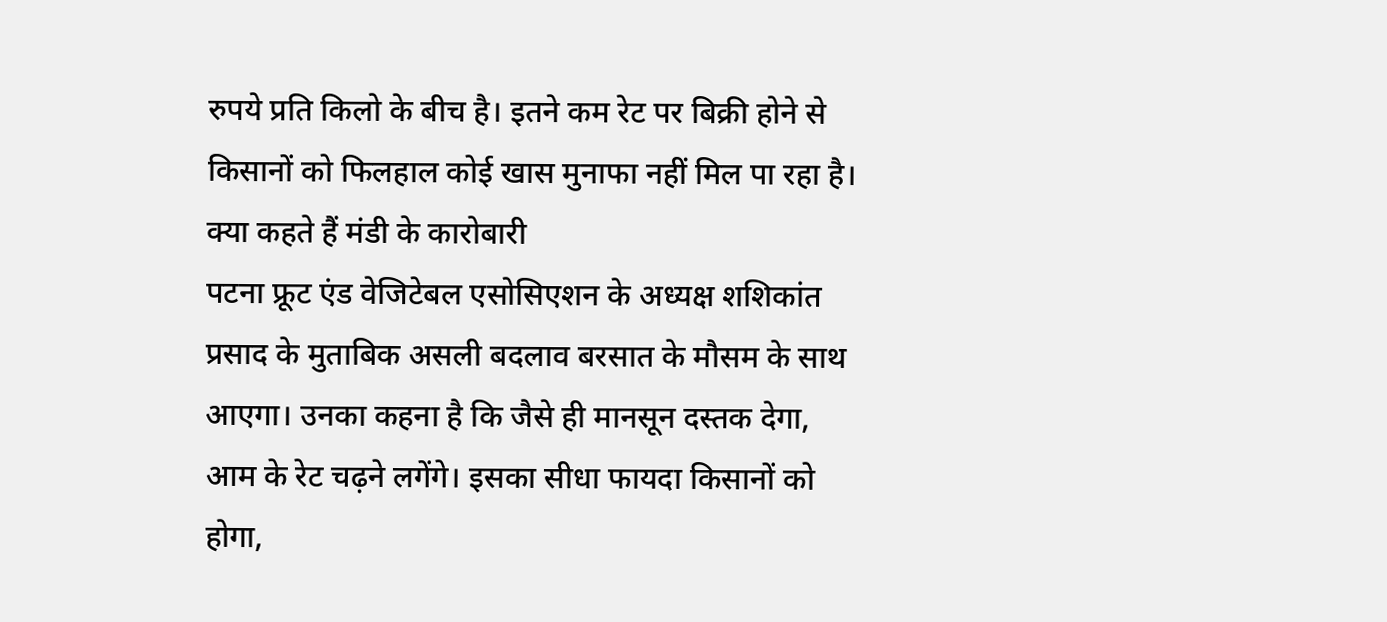रुपये प्रति किलो के बीच है। इतने कम रेट पर बिक्री होने से किसानों को फिलहाल कोई खास मुनाफा नहीं मिल पा रहा है।
क्या कहते हैं मंडी के कारोबारी
पटना फ्रूट एंड वेजिटेबल एसोसिएशन के अध्यक्ष शशिकांत प्रसाद के मुताबिक असली बदलाव बरसात के मौसम के साथ आएगा। उनका कहना है कि जैसे ही मानसून दस्तक देगा, आम के रेट चढ़ने लगेंगे। इसका सीधा फायदा किसानों को होगा,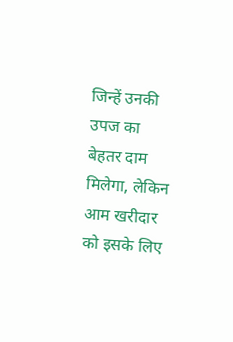जिन्हें उनकी उपज का बेहतर दाम मिलेगा, लेकिन आम खरीदार को इसके लिए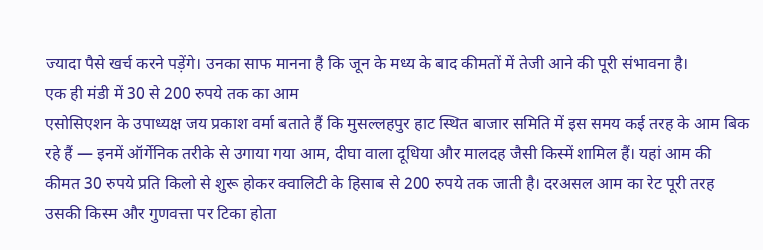ज्यादा पैसे खर्च करने पड़ेंगे। उनका साफ मानना है कि जून के मध्य के बाद कीमतों में तेजी आने की पूरी संभावना है।
एक ही मंडी में 30 से 200 रुपये तक का आम
एसोसिएशन के उपाध्यक्ष जय प्रकाश वर्मा बताते हैं कि मुसल्लहपुर हाट स्थित बाजार समिति में इस समय कई तरह के आम बिक रहे हैं — इनमें ऑर्गेनिक तरीके से उगाया गया आम, दीघा वाला दूधिया और मालदह जैसी किस्में शामिल हैं। यहां आम की कीमत 30 रुपये प्रति किलो से शुरू होकर क्वालिटी के हिसाब से 200 रुपये तक जाती है। दरअसल आम का रेट पूरी तरह उसकी किस्म और गुणवत्ता पर टिका होता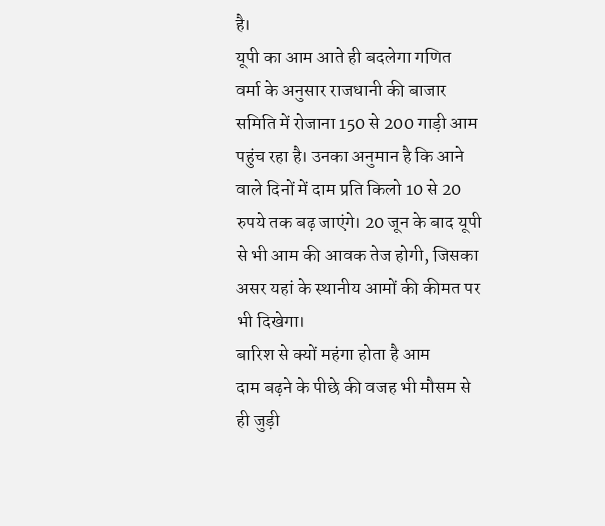है।
यूपी का आम आते ही बदलेगा गणित
वर्मा के अनुसार राजधानी की बाजार समिति में रोजाना 150 से 200 गाड़ी आम पहुंच रहा है। उनका अनुमान है कि आने वाले दिनों में दाम प्रति किलो 10 से 20 रुपये तक बढ़ जाएंगे। 20 जून के बाद यूपी से भी आम की आवक तेज होगी, जिसका असर यहां के स्थानीय आमों की कीमत पर भी दिखेगा।
बारिश से क्यों महंगा होता है आम
दाम बढ़ने के पीछे की वजह भी मौसम से ही जुड़ी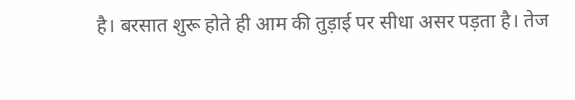है। बरसात शुरू होते ही आम की तुड़ाई पर सीधा असर पड़ता है। तेज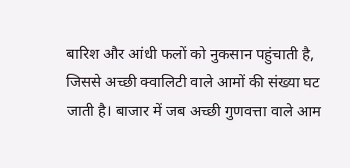बारिश और आंधी फलों को नुकसान पहुंचाती है, जिससे अच्छी क्वालिटी वाले आमों की संख्या घट जाती है। बाजार में जब अच्छी गुणवत्ता वाले आम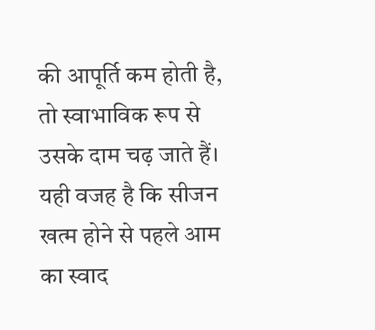की आपूर्ति कम होती है, तो स्वाभाविक रूप से उसके दाम चढ़ जाते हैं। यही वजह है कि सीजन खत्म होने से पहले आम का स्वाद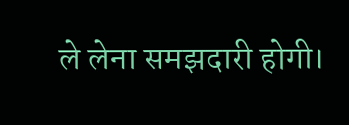ले लेना समझदारी होगी।